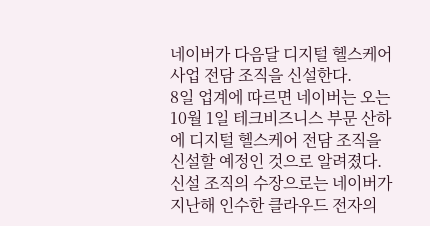네이버가 다음달 디지털 헬스케어 사업 전담 조직을 신설한다.
8일 업계에 따르면 네이버는 오는 10월 1일 테크비즈니스 부문 산하에 디지털 헬스케어 전담 조직을 신설할 예정인 것으로 알려졌다.
신설 조직의 수장으로는 네이버가 지난해 인수한 클라우드 전자의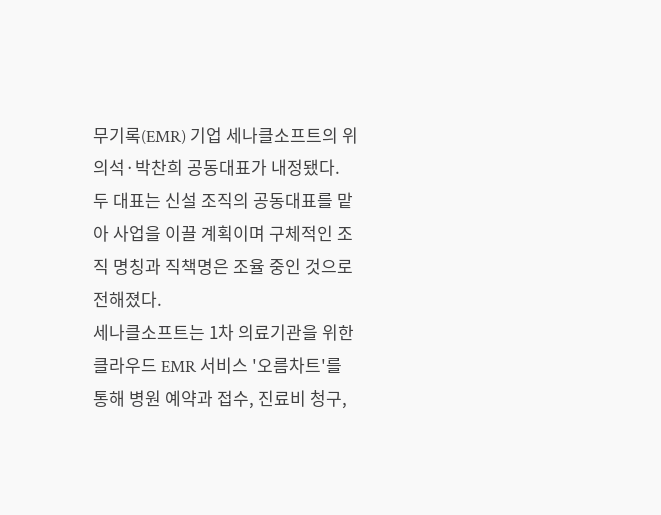무기록(EMR) 기업 세나클소프트의 위의석·박찬희 공동대표가 내정됐다. 두 대표는 신설 조직의 공동대표를 맡아 사업을 이끌 계획이며 구체적인 조직 명칭과 직책명은 조율 중인 것으로 전해졌다.
세나클소프트는 1차 의료기관을 위한 클라우드 EMR 서비스 '오름차트'를 통해 병원 예약과 접수, 진료비 청구,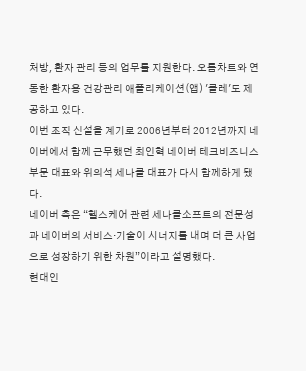처방, 환자 관리 등의 업무를 지원한다. 오름차트와 연동한 환자용 건강관리 애플리케이션(앱) '클레'도 제공하고 있다.
이번 조직 신설을 계기로 2006년부터 2012년까지 네이버에서 함께 근무했던 최인혁 네이버 테크비즈니스 부문 대표와 위의석 세나클 대표가 다시 함께하게 됐다.
네이버 측은 “헬스케어 관련 세나클소프트의 전문성과 네이버의 서비스·기술이 시너지를 내며 더 큰 사업으로 성장하기 위한 차원”이라고 설명했다.
현대인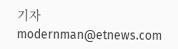기자 modernman@etnews.com